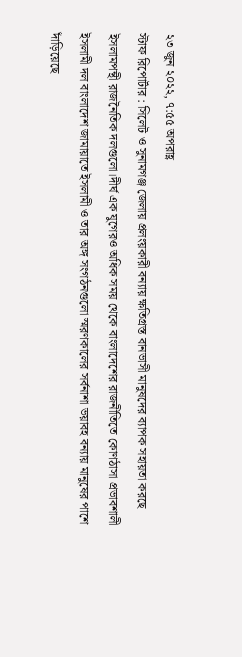২৩ জুন ২০২২, ৭:৫৫ অপরাহ্ণ
স্টাফ রিপোর্টার : সিলেট ও সুনামগঞ্জ জেলায় প্রলংয়কারী বন্যায় ক্ষতিগ্রস্ত বানভাসী মানুষদের ব্যাপক সহায়তা করছে ইসলামপন্থী রাজনৈতিক দলগুলো।দীর্ঘ এক যুগেরও অধিক সময় থেকে বাংলাদেশের রাজনীতিতে কোণঠাসা প্রভাবশালী ইসলামী দল বাংলাদেশ জামায়াতে ইসলামী ও তার অঙ্গ সংগঠনগুলো স্মরণকালের সর্বনাশা ভয়াবহ বন্যায় মানুষের পাশে দাঁড়িয়েছে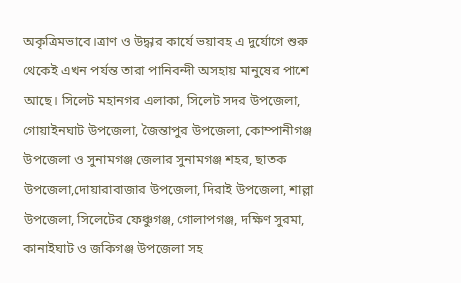অকৃত্রিমভাবে।ত্রাণ ও উদ্ধার কার্যে ভয়াবহ এ দুর্যোগে শুরু থেকেই এখন পর্যন্ত তারা পানিবন্দী অসহায় মানুষের পাশে আছে। সিলেট মহানগর এলাকা, সিলেট সদর উপজেলা, গোয়াইনঘাট উপজেলা, জৈন্তাপুর উপজেলা, কোম্পানীগঞ্জ উপজেলা ও সুনামগঞ্জ জেলার সুনামগঞ্জ শহর, ছাতক উপজেলা,দোয়ারাবাজার উপজেলা, দিরাই উপজেলা, শাল্লা উপজেলা, সিলেটের ফেঞ্চুগঞ্জ, গোলাপগঞ্জ, দক্ষিণ সুরমা, কানাইঘাট ও জকিগঞ্জ উপজেলা সহ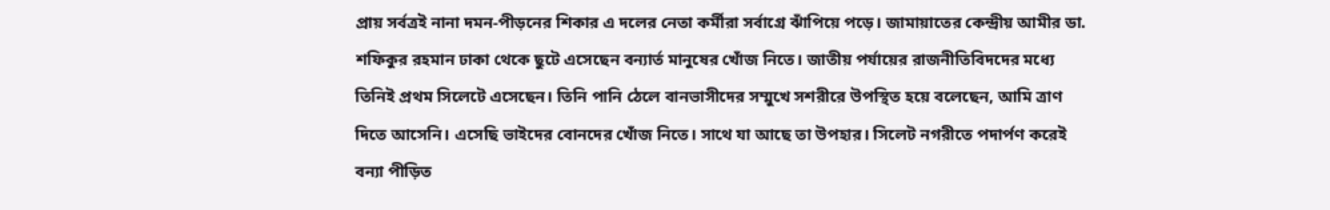প্রায় সর্বত্রই নানা দমন-পীড়নের শিকার এ দলের নেতা কর্মীরা সর্বাগ্রে ঝাঁপিয়ে পড়ে। জামায়াতের কেন্দ্রীয় আমীর ডা. শফিকুর রহমান ঢাকা থেকে ছুটে এসেছেন বন্যার্ত মানুষের খোঁজ নিতে। জাতীয় পর্যায়ের রাজনীতিবিদদের মধ্যে তিনিই প্রথম সিলেটে এসেছেন। তিনি পানি ঠেলে বানভাসীদের সম্মুখে সশরীরে উপস্থিত হয়ে বলেছেন, আমি ত্রাণ দিতে আসেনি। এসেছি ভাইদের বোনদের খোঁজ নিতে। সাথে যা আছে তা উপহার। সিলেট নগরীতে পদার্পণ করেই বন্যা পীড়িত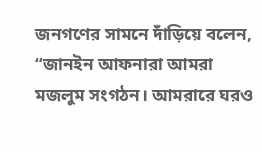জনগণের সামনে দাঁড়িয়ে বলেন,
“জানইন আফনারা আমরা মজলুম সংগঠন। আমরারে ঘরও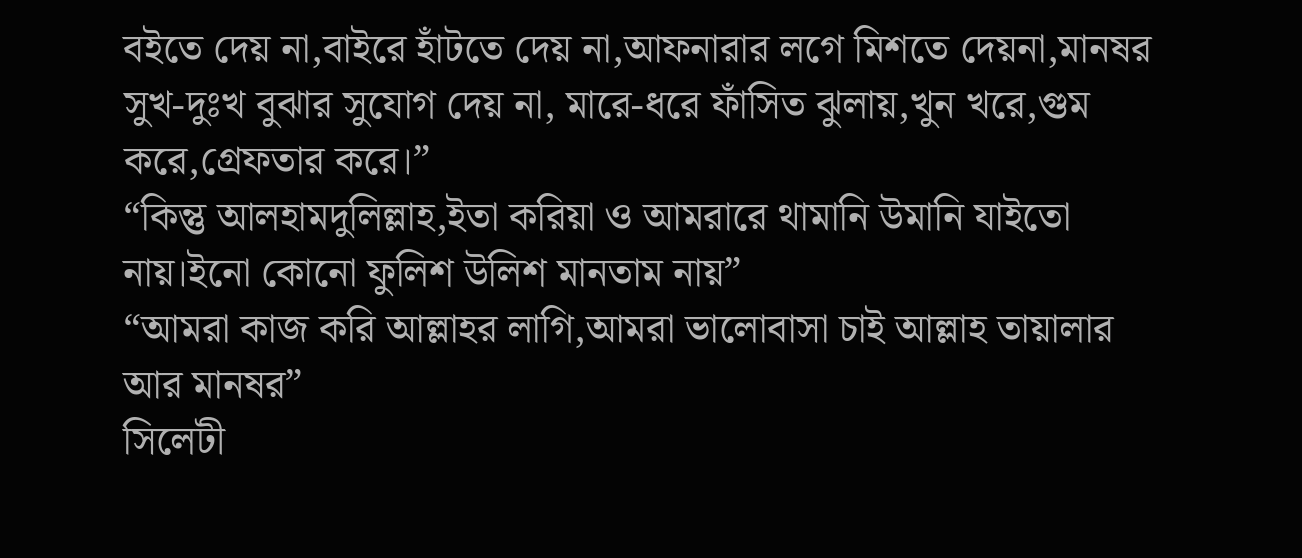বইতে দেয় না,বাইরে হাঁটতে দেয় না,আফনারার লগে মিশতে দেয়না,মানষর সুখ-দুঃখ বুঝার সুযোগ দেয় না, মারে-ধরে ফাঁসিত ঝুলায়,খুন খরে,গুম করে,গ্রেফতার করে।”
“কিন্তু আলহামদুলিল্লাহ,ইতা করিয়া ও আমরারে থামানি উমানি যাইতো নায়।ইনো কোনো ফুলিশ উলিশ মানতাম নায়”
“আমরা কাজ করি আল্লাহর লাগি,আমরা ভালোবাসা চাই আল্লাহ তায়ালার আর মানষর”
সিলেটী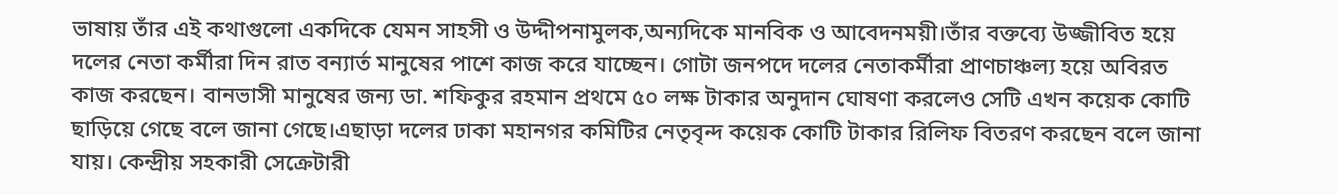ভাষায় তাঁর এই কথাগুলো একদিকে যেমন সাহসী ও উদ্দীপনামুলক,অন্যদিকে মানবিক ও আবেদনময়ী।তাঁর বক্তব্যে উজ্জীবিত হয়ে দলের নেতা কর্মীরা দিন রাত বন্যার্ত মানুষের পাশে কাজ করে যাচ্ছেন। গোটা জনপদে দলের নেতাকর্মীরা প্রাণচাঞ্চল্য হয়ে অবিরত কাজ করছেন। বানভাসী মানুষের জন্য ডা. শফিকুর রহমান প্রথমে ৫০ লক্ষ টাকার অনুদান ঘোষণা করলেও সেটি এখন কয়েক কোটি ছাড়িয়ে গেছে বলে জানা গেছে।এছাড়া দলের ঢাকা মহানগর কমিটির নেতৃবৃন্দ কয়েক কোটি টাকার রিলিফ বিতরণ করছেন বলে জানা যায়। কেন্দ্রীয় সহকারী সেক্রেটারী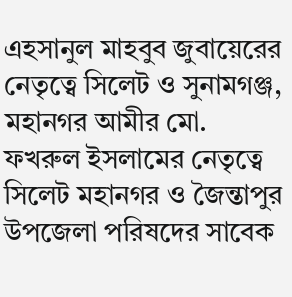এহসানুল মাহবুব জুবায়েরের নেতৃত্বে সিলেট ও সুনামগঞ্জ, মহানগর আমীর মো. ফখরুল ইসলামের নেতৃত্বে সিলেট মহানগর ও জৈন্তাপুর উপজেলা পরিষদের সাবেক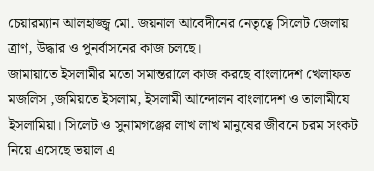চেয়ারম্যান আলহাজ্জ্ব মো. জয়নাল আবেদীনের নেতৃত্বে সিলেট জেলায় ত্রাণ, উদ্ধার ও পুনর্বাসনের কাজ চলছে।
জামায়াতে ইসলামীর মতো সমান্তরালে কাজ করছে বাংলাদেশ খেলাফত মজলিস ,জমিয়তে ইসলাম, ইসলামী আন্দোলন বাংলাদেশ ও তালামীযে ইসলামিয়া। সিলেট ও সুনামগঞ্জের লাখ লাখ মানুষের জীবনে চরম সংকট নিয়ে এসেছে ভয়াল এ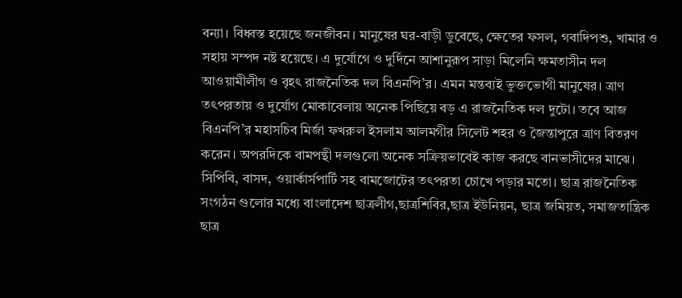বন্যা। বিধ্বস্ত হয়েছে জনজীবন। মানুষের ঘর-বাড়ী ডুবেছে, ক্ষেতের ফসল, গবাদিপশু, খামার ও সহায় সম্পদ নষ্ট হয়েছে। এ দুর্যোগে ও দুর্দিনে আশানুরূপ সাড়া মিলেনি ক্ষমতাসীন দল আওয়ামীলীগ ও বৃহৎ রাজনৈতিক দল বিএনপি’র। এমন মন্তব্যই ভুক্তভোগী মানুষের। ত্রাণ তৎপরতায় ও দুর্যোগ মোকাবেলায় অনেক পিছিয়ে বড় এ রাজনৈতিক দল দুটো। তবে আজ বিএনপি’র মহাসচিব মির্জা ফখরুল ইসলাম আলমগীর সিলেট শহর ও জৈন্তাপুরে ত্রাণ বিতরণ করেন। অপরদিকে বামপন্থী দলগুলো অনেক সক্রিয়ভাবেই কাজ করছে বানভাসীদের মাঝে। সিপিবি, বাসদ, ওয়ার্কার্সপার্টি সহ বামজোটের তৎপরতা চোখে পড়ার মতো। ছাত্র রাজনৈতিক সংগঠন গুলোর মধ্যে বাংলাদেশ ছাত্রলীগ,ছাত্রশিবির,ছাত্র ইউনিয়ন, ছাত্র জমিয়ত, সমাজতান্ত্রিক ছাত্র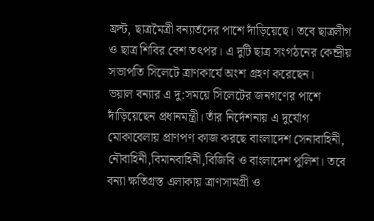ফ্রন্ট, ছাত্রমৈত্রী বন্যার্তদের পাশে দাঁড়িয়েছে। তবে ছাত্রলীগ ও ছাত্র শিবির বেশ তৎপর। এ দুটি ছাত্র সংগঠনের কেন্দ্রীয় সভাপতি সিলেটে ত্রাণকার্যে অংশ গ্রহণ করেছেন।
ভয়াল বন্যার এ দু:সময়ে সিলেটের জনগণের পাশে দাঁড়িয়েছেন প্রধানমন্ত্রী। তাঁর নির্দেশনায় এ দুর্যোগ মোকাবেলায় প্রাণপণ কাজ করছে বাংলাদেশ সেনাবাহিনী, নৌবাহিনী,বিমানবাহিনী,বিজিবি ও বাংলাদেশ পুলিশ। তবে বন্যা ক্ষতিগ্রস্ত এলাকায় ত্রাণসামগ্রী ও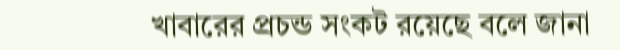খাবারের প্রচন্ড সংকট রয়েছে বলে জানা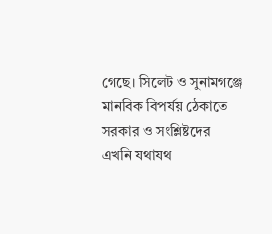গেছে। সিলেট ও সুনামগঞ্জে মানবিক বিপর্যয় ঠেকাতে সরকার ও সংশ্লিষ্টদের এখনি যথাযথ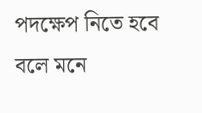পদক্ষেপ নিতে হবে বলে মনে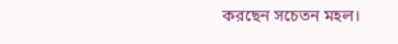করছেন সচেতন মহল।